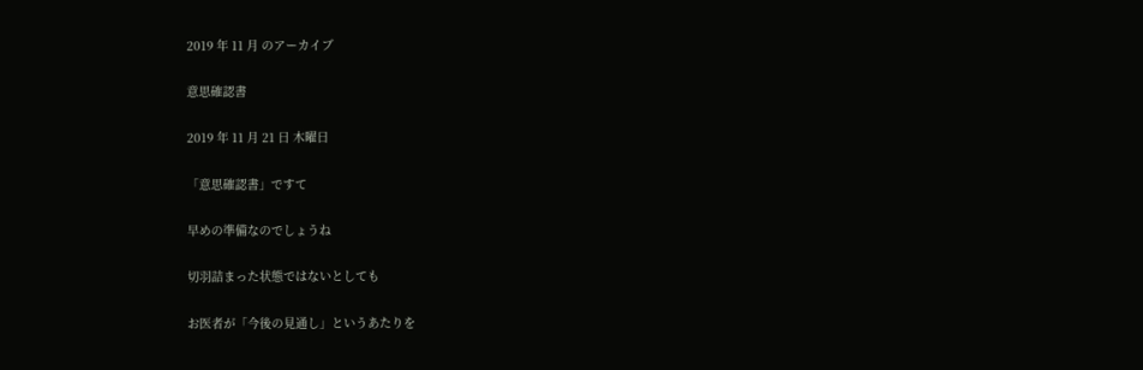2019 年 11 月 のアーカイブ

意思確認書

2019 年 11 月 21 日 木曜日

「意思確認書」ですて

早めの準備なのでしょうね

切羽詰まった状態ではないとしても

お医者が「今後の見通し」というあたりを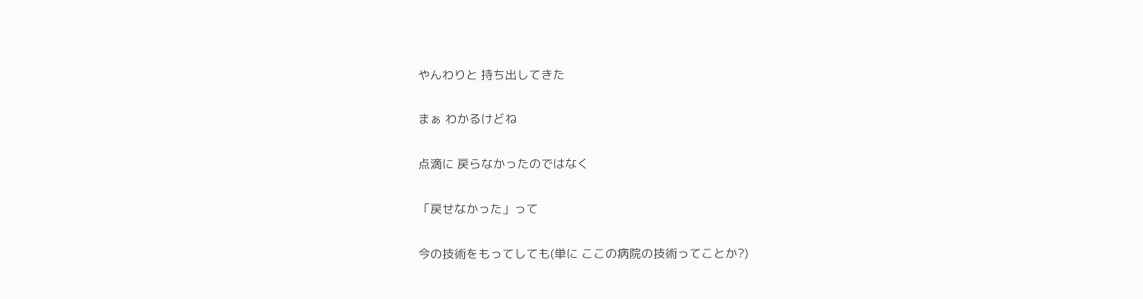やんわりと 持ち出してきた

まぁ わかるけどね

点滴に 戻らなかったのではなく

「戻せなかった」って

今の技術をもってしても(単に ここの病院の技術ってことか?)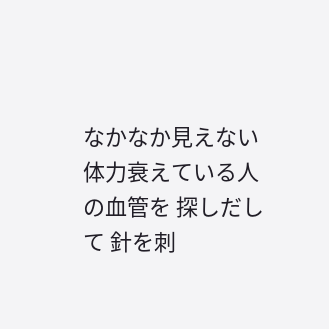なかなか見えない 体力衰えている人の血管を 探しだして 針を刺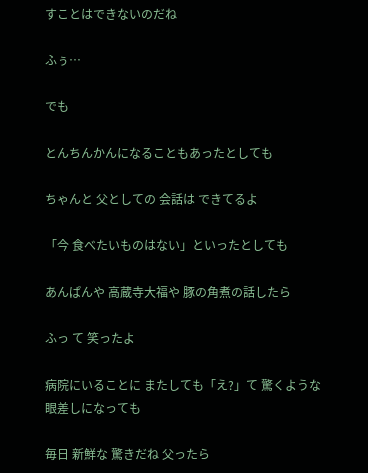すことはできないのだね

ふぅ…

でも

とんちんかんになることもあったとしても

ちゃんと 父としての 会話は できてるよ

「今 食べたいものはない」といったとしても

あんぱんや 高蔵寺大福や 豚の角煮の話したら

ふっ て 笑ったよ

病院にいることに またしても「え?」て 驚くような眼差しになっても

毎日 新鮮な 驚きだね 父ったら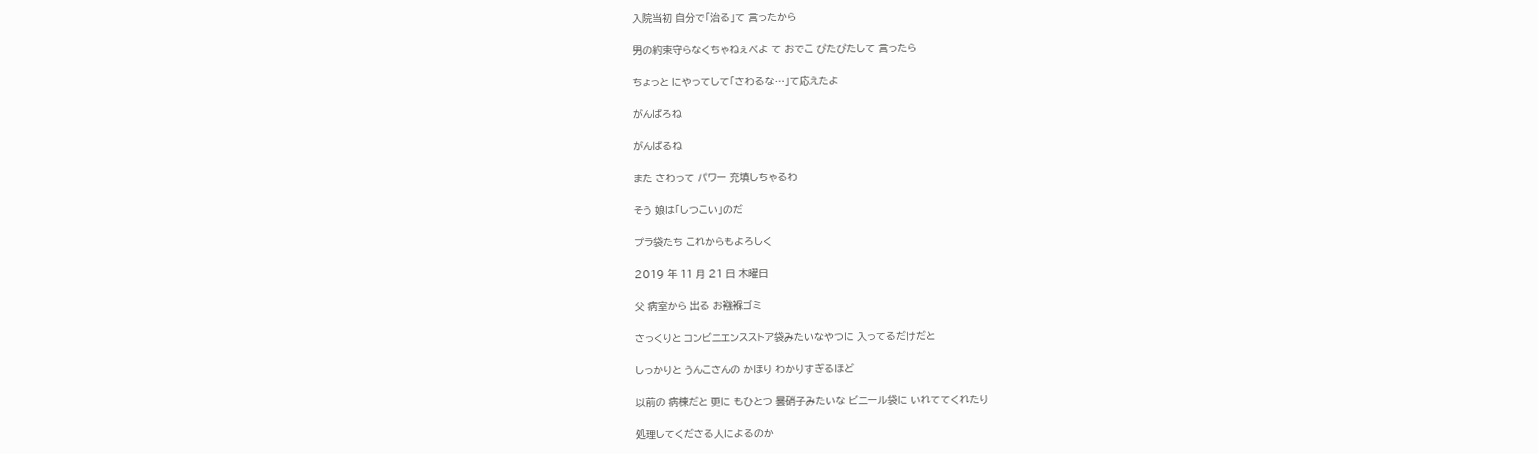入院当初 自分で「治る」て 言ったから

男の約束守らなくちゃねぇべよ て おでこ ぴたぴたして 言ったら

ちょっと にやってして「さわるな…」て応えたよ

がんばろね

がんばるね

また さわって パワー 充填しちゃるわ

そう 娘は「しつこい」のだ

プラ袋たち これからもよろしく

2019 年 11 月 21 日 木曜日

父 病室から 出る お襁褓ゴミ

さっくりと コンビニエンスストア袋みたいなやつに 入ってるだけだと

しっかりと うんこさんの かほり わかりすぎるほど

以前の 病棟だと 更に もひとつ 曇硝子みたいな ビニール袋に いれててくれたり

処理してくださる人によるのか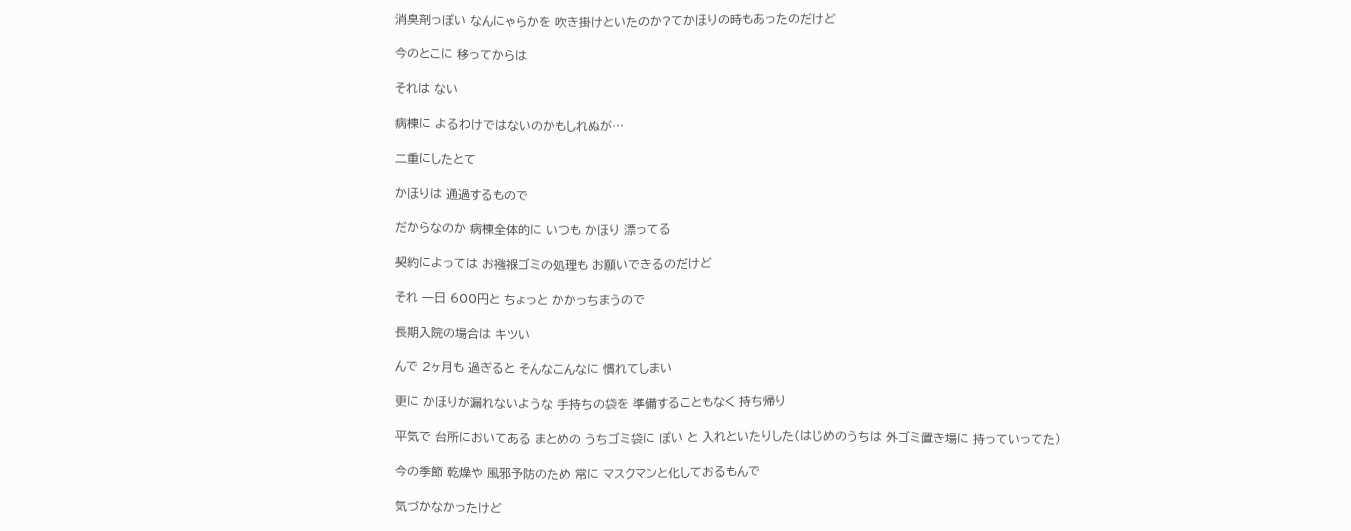消臭剤っぽい なんにゃらかを 吹き掛けといたのか?てかほりの時もあったのだけど

今のとこに 移ってからは

それは ない

病棟に よるわけではないのかもしれぬが…

二重にしたとて

かほりは 通過するもので

だからなのか 病棟全体的に いつも かほり 漂ってる

契約によっては お襁褓ゴミの処理も お願いできるのだけど

それ 一日 600円と ちょっと かかっちまうので

長期入院の場合は キツい

んで 2ヶ月も 過ぎると そんなこんなに 慣れてしまい

更に かほりが漏れないような 手持ちの袋を 準備することもなく 持ち帰り

平気で 台所においてある まとめの うちゴミ袋に ぽい と 入れといたりした(はじめのうちは 外ゴミ置き場に 持っていってた)

今の季節 乾燥や 風邪予防のため 常に マスクマンと化しておるもんで

気づかなかったけど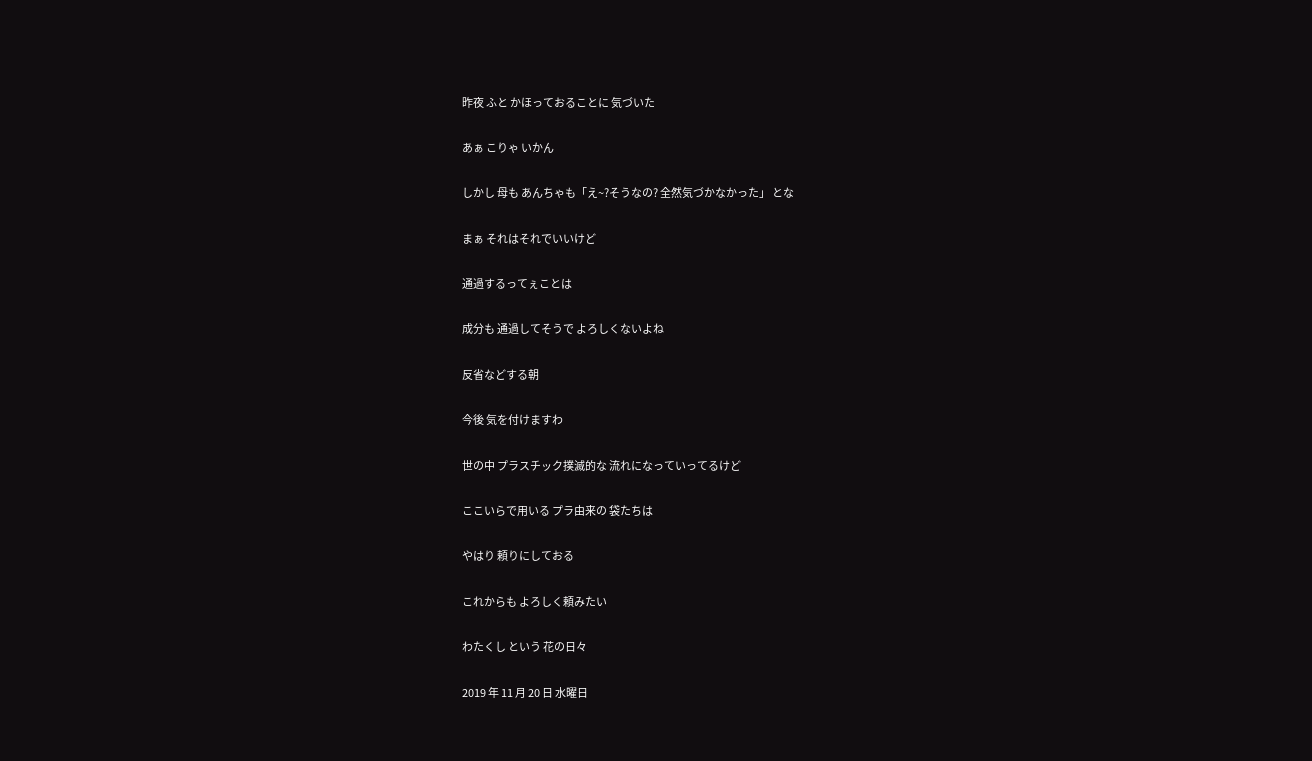昨夜 ふと かほっておることに 気づいた

あぁ こりゃ いかん

しかし 母も あんちゃも「え~?そうなの? 全然気づかなかった」 とな

まぁ それはそれでいいけど

通過するってぇことは

成分も 通過してそうで よろしくないよね

反省などする朝

今後 気を付けますわ

世の中 プラスチック撲滅的な 流れになっていってるけど

ここいらで用いる プラ由来の 袋たちは

やはり 頼りにしておる

これからも よろしく頼みたい

わたくし という 花の日々

2019 年 11 月 20 日 水曜日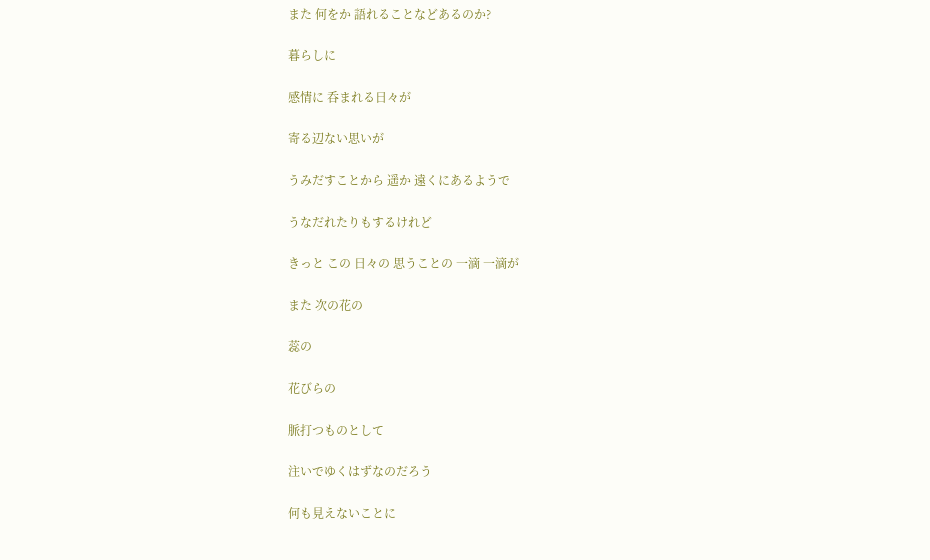また 何をか 語れることなどあるのか?

暮らしに

感情に 呑まれる日々が

寄る辺ない思いが

うみだすことから 遥か 遠くにあるようで

うなだれたりもするけれど

きっと この 日々の 思うことの 一滴 一滴が

また 次の花の

蕊の

花びらの

脈打つものとして

注いでゆくはずなのだろう

何も見えないことに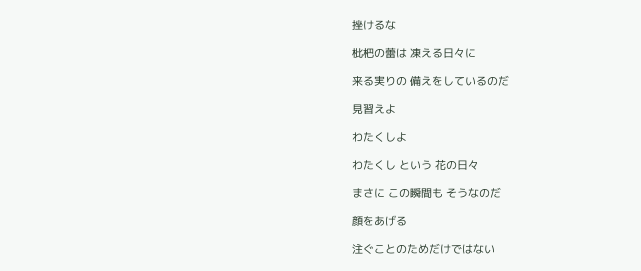挫けるな

枇杷の蕾は 凍える日々に

来る実りの 備えをしているのだ

見習えよ

わたくしよ

わたくし という 花の日々

まさに この瞬間も そうなのだ

顔をあげる

注ぐことのためだけではない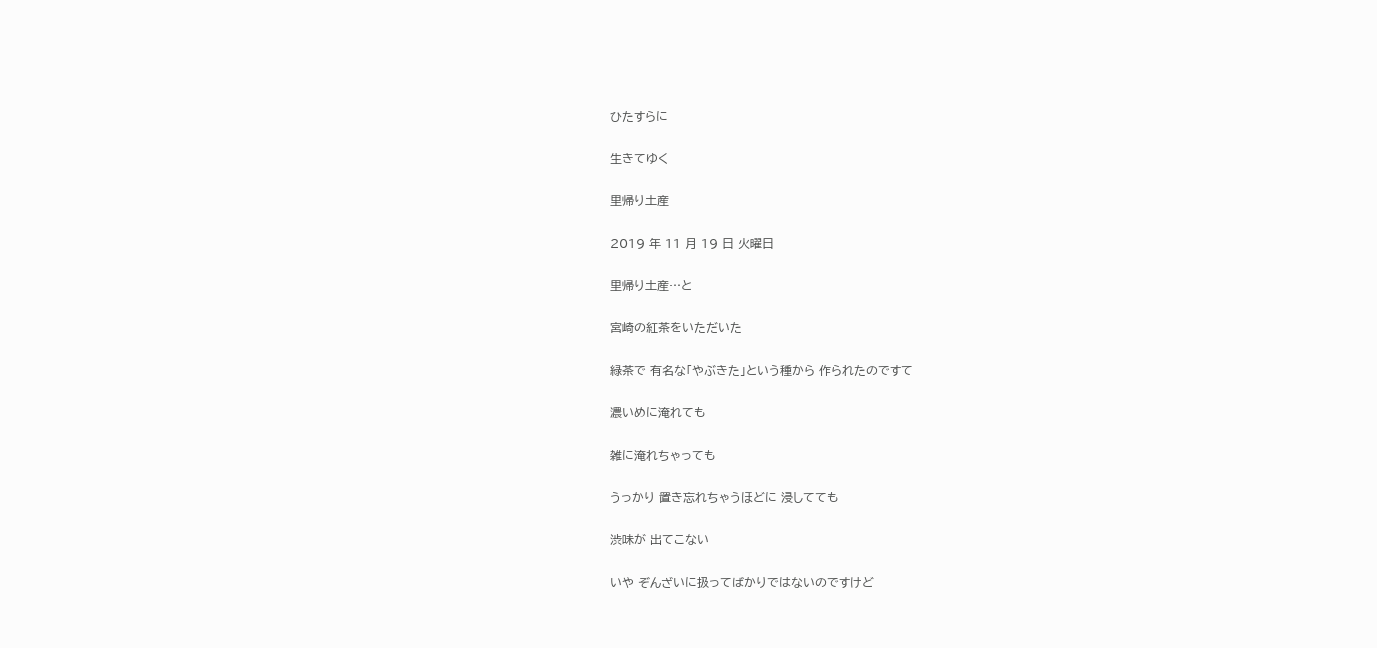ひたすらに

生きてゆく

里帰り土産

2019 年 11 月 19 日 火曜日

里帰り土産…と

宮崎の紅茶をいただいた

緑茶で 有名な「やぶきた」という種から 作られたのですて

濃いめに淹れても

雑に淹れちゃっても

うっかり 置き忘れちゃうほどに 浸してても

渋味が 出てこない

いや ぞんざいに扱ってばかりではないのですけど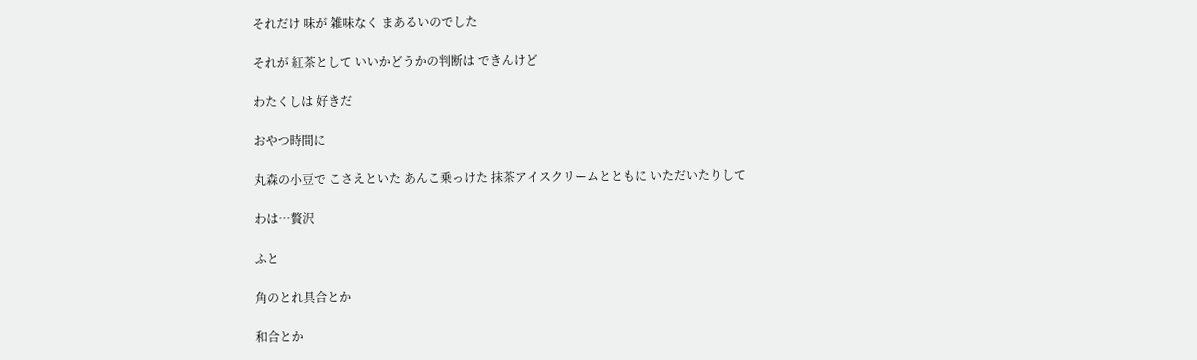それだけ 味が 雑味なく まあるいのでした

それが 紅茶として いいかどうかの判断は できんけど

わたくしは 好きだ

おやつ時間に

丸森の小豆で こさえといた あんこ乗っけた 抹茶アイスクリームとともに いただいたりして

わは…贅沢

ふと

角のとれ具合とか

和合とか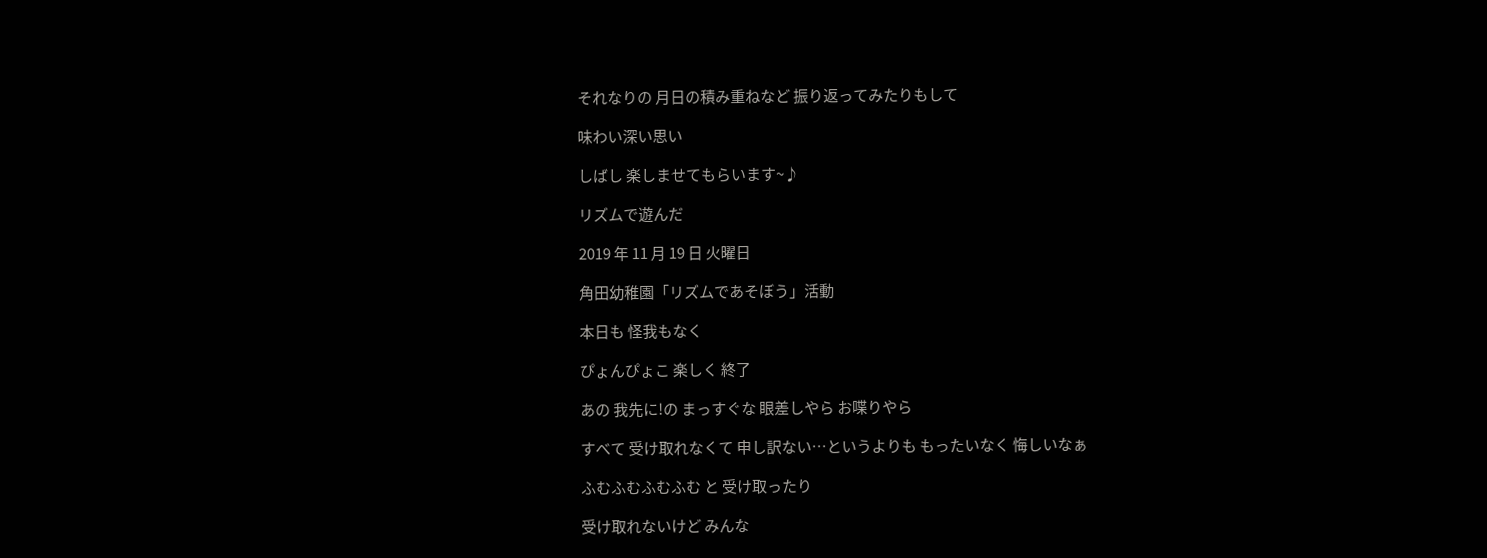それなりの 月日の積み重ねなど 振り返ってみたりもして

味わい深い思い

しばし 楽しませてもらいます~♪

リズムで遊んだ

2019 年 11 月 19 日 火曜日

角田幼稚園「リズムであそぼう」活動

本日も 怪我もなく

ぴょんぴょこ 楽しく 終了

あの 我先に!の まっすぐな 眼差しやら お喋りやら

すべて 受け取れなくて 申し訳ない…というよりも もったいなく 悔しいなぁ

ふむふむふむふむ と 受け取ったり

受け取れないけど みんな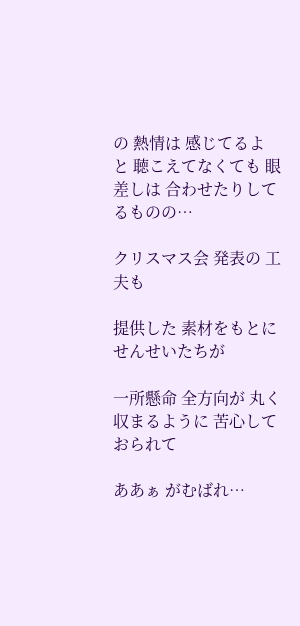の 熱情は 感じてるよ と 聴こえてなくても 眼差しは 合わせたりしてるものの…

クリスマス会 発表の 工夫も

提供した 素材をもとに せんせいたちが

一所懸命 全方向が 丸く収まるように 苦心しておられて

ああぁ がむばれ…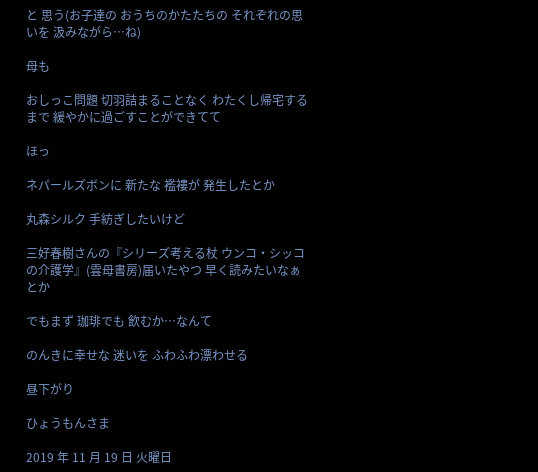と 思う(お子達の おうちのかたたちの それぞれの思いを 汲みながら…ね)

母も

おしっこ問題 切羽詰まることなく わたくし帰宅するまで 緩やかに過ごすことができてて

ほっ

ネパールズボンに 新たな 襤褸が 発生したとか

丸森シルク 手紡ぎしたいけど

三好春樹さんの『シリーズ考える杖 ウンコ・シッコの介護学』(雲母書房)届いたやつ 早く読みたいなぁ とか

でもまず 珈琲でも 飲むか…なんて

のんきに幸せな 迷いを ふわふわ漂わせる

昼下がり

ひょうもんさま

2019 年 11 月 19 日 火曜日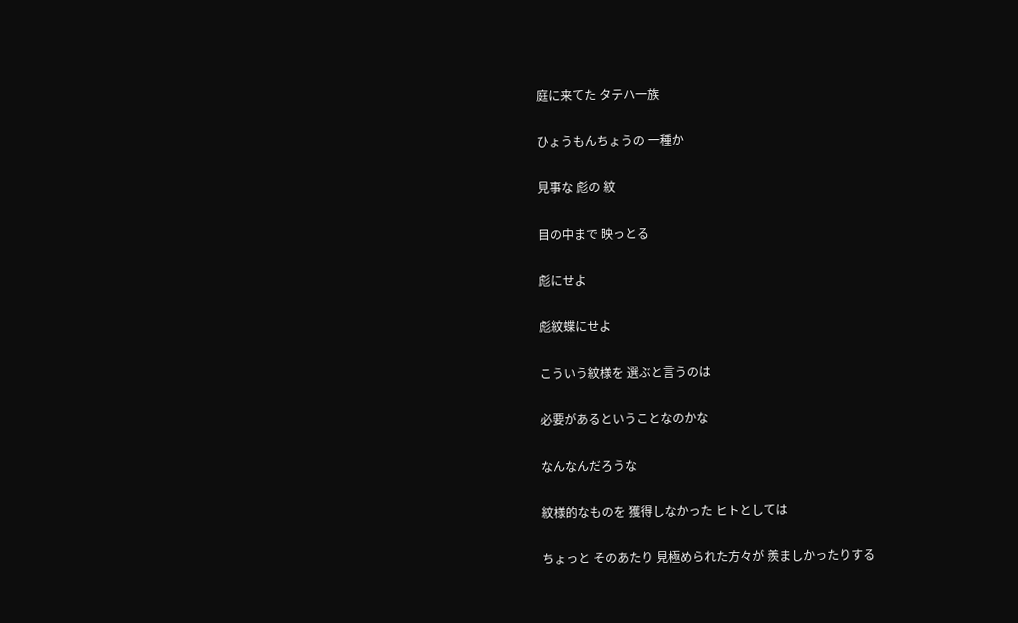庭に来てた タテハ一族

ひょうもんちょうの 一種か

見事な 彪の 紋

目の中まで 映っとる

彪にせよ

彪紋蝶にせよ

こういう紋様を 選ぶと言うのは

必要があるということなのかな

なんなんだろうな

紋様的なものを 獲得しなかった ヒトとしては

ちょっと そのあたり 見極められた方々が 羨ましかったりする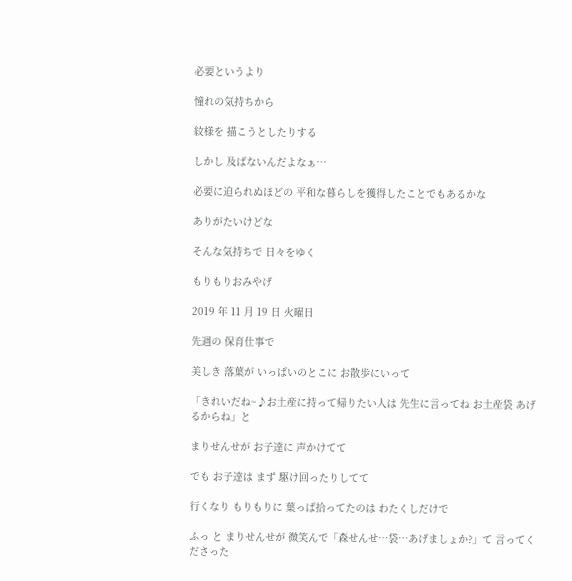必要というより

憧れの気持ちから

紋様を 描こうとしたりする

しかし 及ばないんだよなぁ…

必要に迫られぬほどの 平和な暮らしを獲得したことでもあるかな

ありがたいけどな

そんな気持ちで 日々をゆく

もりもりおみやげ

2019 年 11 月 19 日 火曜日

先週の 保育仕事で

美しき 落葉が いっぱいのとこに お散歩にいって

「きれいだね~♪お土産に持って帰りたい人は 先生に言ってね お土産袋 あげるからね」と

まりせんせが お子達に 声かけてて

でも お子達は まず 駆け回ったりしてて

行くなり もりもりに 葉っぱ拾ってたのは わたくしだけで

ふっ と まりせんせが 微笑んで「森せんせ…袋…あげましょか?」て 言ってくださった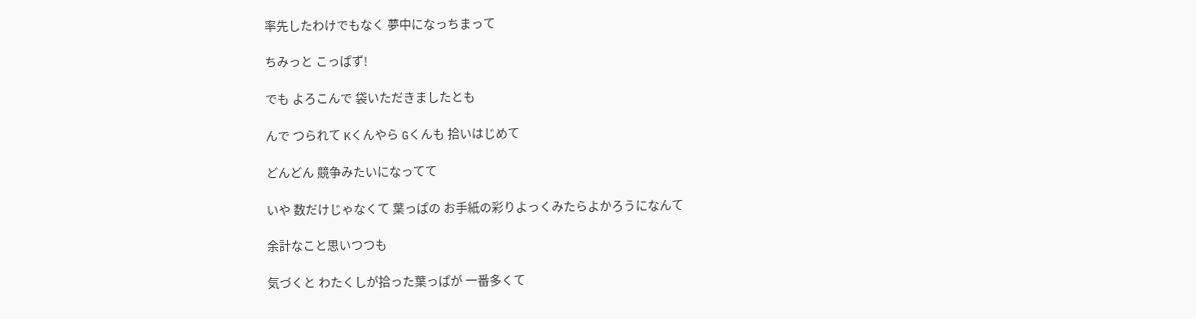率先したわけでもなく 夢中になっちまって

ちみっと こっぱず!

でも よろこんで 袋いただきましたとも

んで つられて Kくんやら Gくんも 拾いはじめて

どんどん 競争みたいになってて

いや 数だけじゃなくて 葉っぱの お手紙の彩りよっくみたらよかろうになんて

余計なこと思いつつも

気づくと わたくしが拾った葉っぱが 一番多くて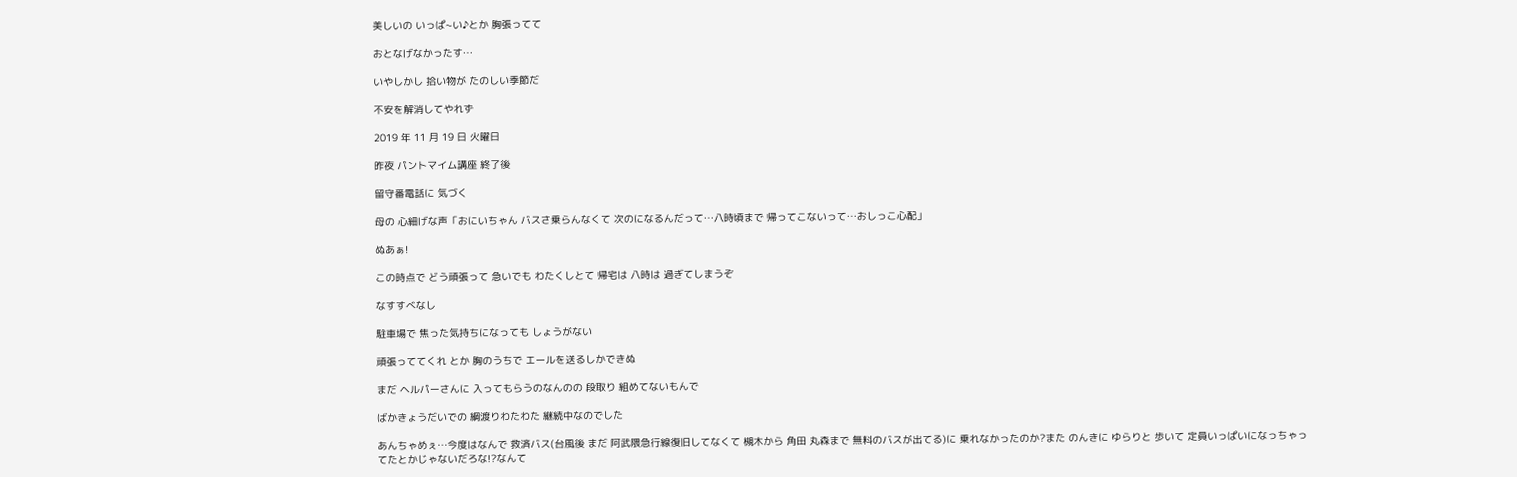美しいの いっぱ~い♪とか 胸張ってて

おとなげなかったす…

いやしかし 拾い物が たのしい季節だ

不安を解消してやれず

2019 年 11 月 19 日 火曜日

昨夜 パントマイム講座 終了後

留守番電話に 気づく

母の 心細げな声「おにいちゃん バスさ乗らんなくて 次のになるんだって…八時頃まで 帰ってこないって…おしっこ心配」

ぬあぁ!

この時点で どう頑張って 急いでも わたくしとて 帰宅は 八時は 過ぎてしまうぞ

なすすべなし

駐車場で 焦った気持ちになっても しょうがない

頑張っててくれ とか 胸のうちで エールを送るしかできぬ

まだ ヘルパーさんに 入ってもらうのなんのの 段取り 組めてないもんで

ばかきょうだいでの 綱渡りわたわた 継続中なのでした

あんちゃめぇ…今度はなんで 救済バス(台風後 まだ 阿武隈急行線復旧してなくて 槻木から 角田 丸森まで 無料のバスが出てる)に 乗れなかったのか?また のんきに ゆらりと 歩いて 定員いっぱいになっちゃってたとかじゃないだろな!?なんて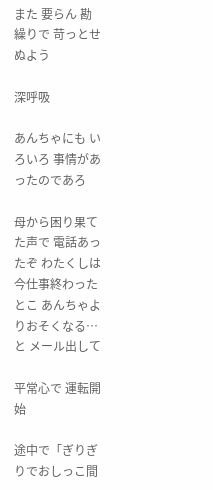また 要らん 勘繰りで 苛っとせぬよう

深呼吸

あんちゃにも いろいろ 事情があったのであろ

母から困り果てた声で 電話あったぞ わたくしは今仕事終わったとこ あんちゃよりおそくなる…と メール出して

平常心で 運転開始

途中で「ぎりぎりでおしっこ間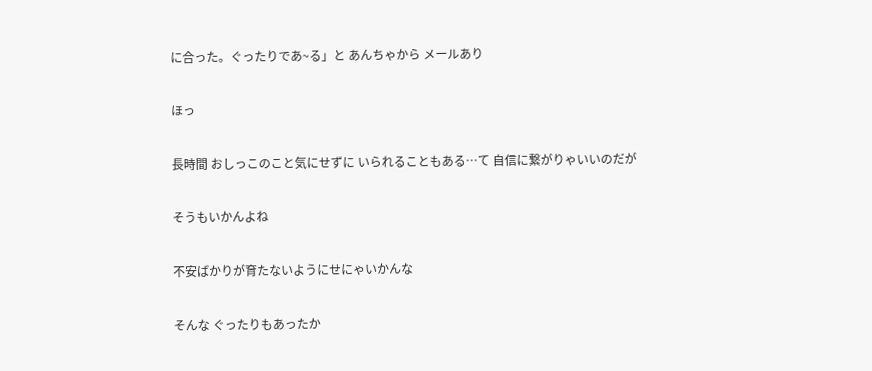に合った。ぐったりであ~る」と あんちゃから メールあり

ほっ

長時間 おしっこのこと気にせずに いられることもある…て 自信に繋がりゃいいのだが

そうもいかんよね

不安ばかりが育たないようにせにゃいかんな

そんな ぐったりもあったか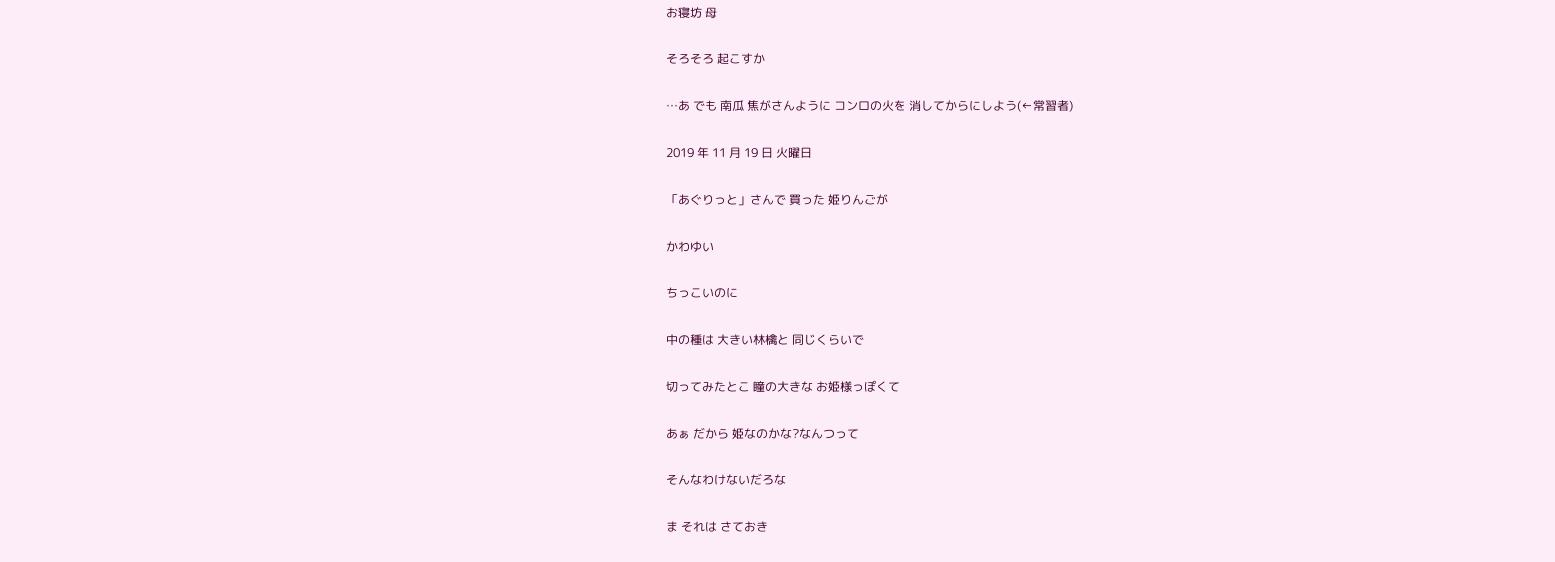お寝坊 母

そろそろ 起こすか

…あ でも 南瓜 焦がさんように コンロの火を 消してからにしよう(←常習者)

2019 年 11 月 19 日 火曜日

「あぐりっと」さんで 買った 姫りんごが

かわゆい

ちっこいのに

中の種は 大きい林檎と 同じくらいで

切ってみたとこ 瞳の大きな お姫様っぽくて

あぁ だから 姫なのかな?なんつって

そんなわけないだろな

ま それは さておき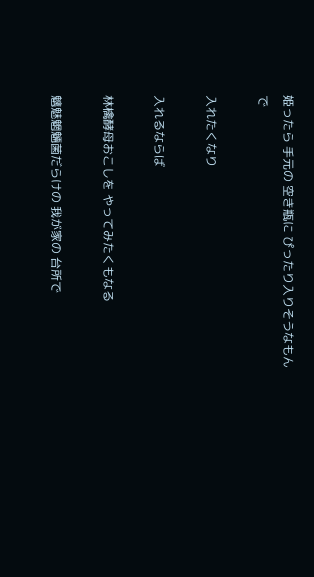姫ったら 手元の 空き瓶に ぴったり入りそうなもんで

入れたくなり

入れるならば

林檎酵母おこしを やってみたくもなる

魑魅魍魎菌だらけの 我が家の 台所で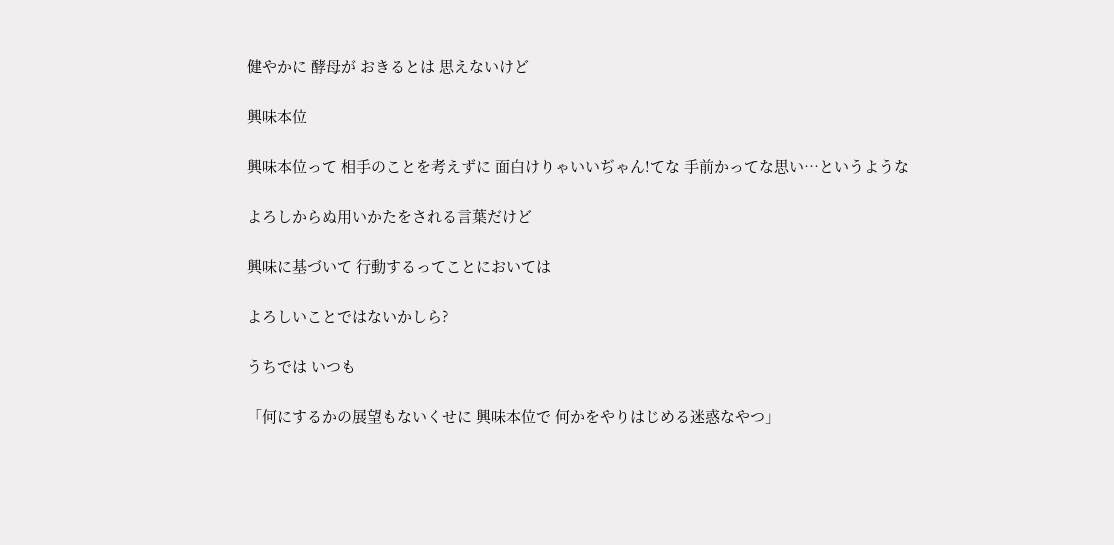健やかに 酵母が おきるとは 思えないけど

興味本位

興味本位って 相手のことを考えずに 面白けりゃいいぢゃん!てな 手前かってな思い…というような

よろしからぬ用いかたをされる言葉だけど

興味に基づいて 行動するってことにおいては

よろしいことではないかしら?

うちでは いつも

「何にするかの展望もないくせに 興味本位で 何かをやりはじめる迷惑なやつ」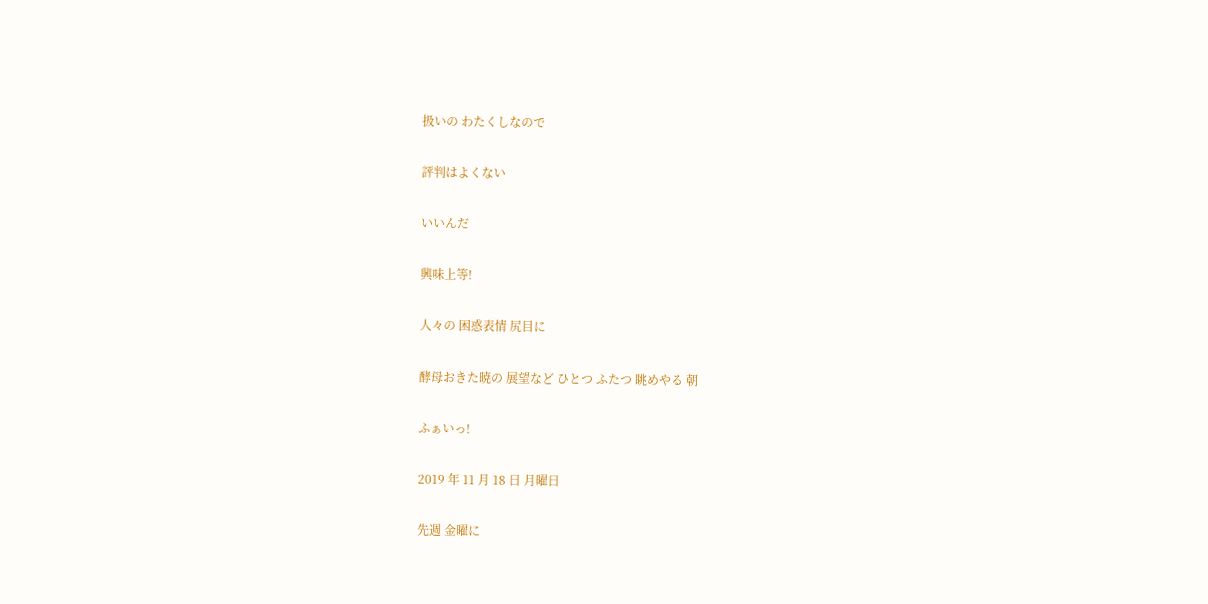扱いの わたくしなので

評判はよくない

いいんだ

興味上等!

人々の 困惑表情 尻目に

酵母おきた暁の 展望など ひとつ ふたつ 眺めやる 朝

ふぁいっ!

2019 年 11 月 18 日 月曜日

先週 金曜に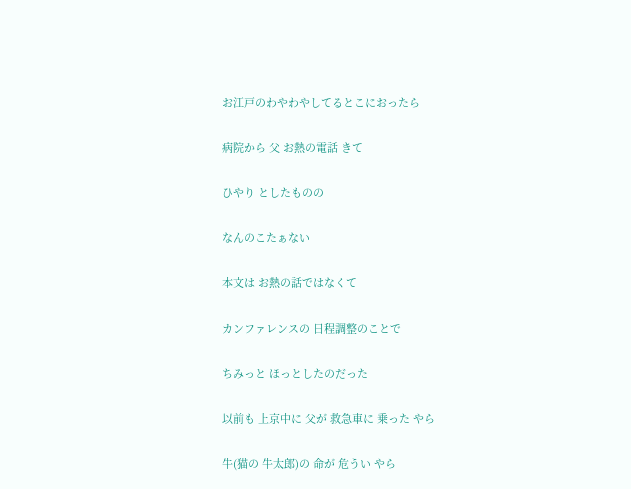お江戸のわやわやしてるとこにおったら

病院から 父 お熱の電話 きて

ひやり としたものの

なんのこたぁない

本文は お熱の話ではなくて

カンファレンスの 日程調整のことで

ちみっと ほっとしたのだった

以前も 上京中に 父が 救急車に 乗った やら

牛(猫の 牛太郎)の 命が 危うい やら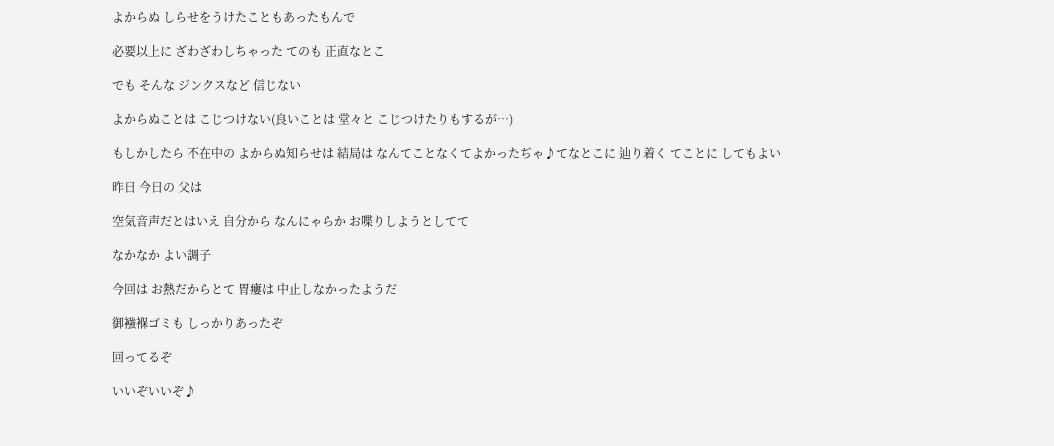よからぬ しらせをうけたこともあったもんで

必要以上に ざわざわしちゃった てのも 正直なとこ

でも そんな ジンクスなど 信じない

よからぬことは こじつけない(良いことは 堂々と こじつけたりもするが…)

もしかしたら 不在中の よからぬ知らせは 結局は なんてことなくてよかったぢゃ♪てなとこに 辿り着く てことに してもよい

昨日 今日の 父は

空気音声だとはいえ 自分から なんにゃらか お喋りしようとしてて

なかなか よい調子

今回は お熱だからとて 胃瘻は 中止しなかったようだ

御襁褓ゴミも しっかりあったぞ

回ってるぞ

いいぞいいぞ♪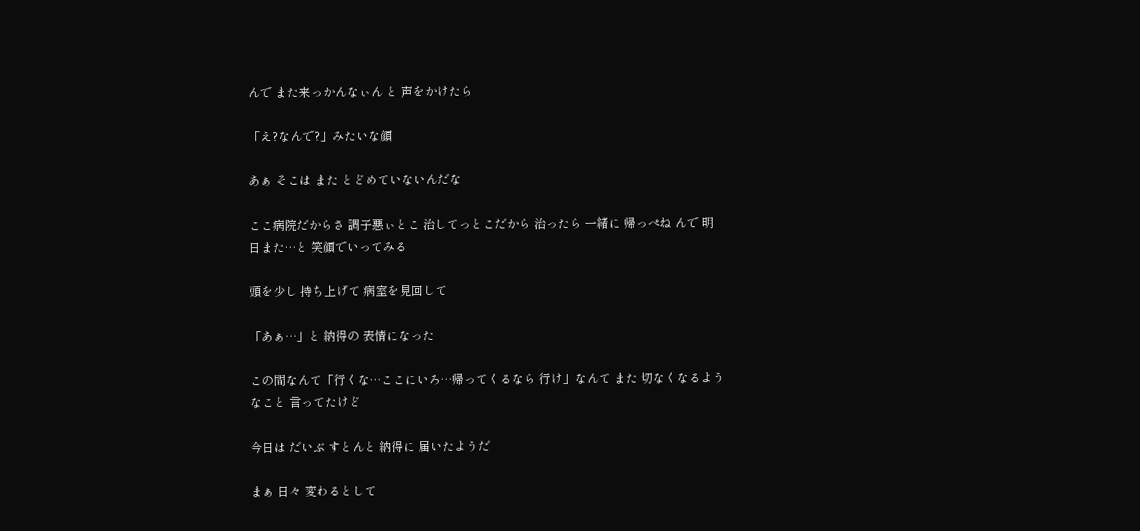んで また来っかんなぃん と 声をかけたら

「え?なんで?」みたいな顔

あぁ そこは また とどめていないんだな

ここ病院だからさ 調子悪ぃとこ 治してっとこだから 治ったら 一緒に 帰っぺね んで 明日また…と 笑顔でいってみる

頭を少し 持ち上げて 病室を見回して

「あぁ…」と 納得の 表情になった

この間なんて「行くな…ここにいろ…帰ってくるなら 行け」なんて また 切なくなるようなこと 言ってたけど

今日は だいぶ すとんと 納得に 届いたようだ

まぁ 日々 変わるとして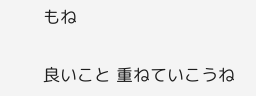もね

良いこと 重ねていこうね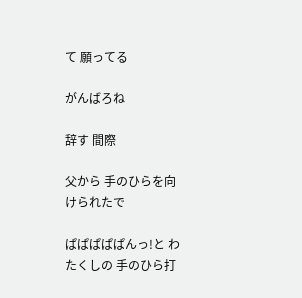て 願ってる

がんばろね

辞す 間際

父から 手のひらを向けられたで

ぱぱぱぱぱんっ!と わたくしの 手のひら打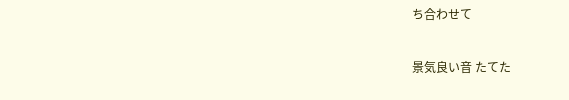ち合わせて

景気良い音 たてた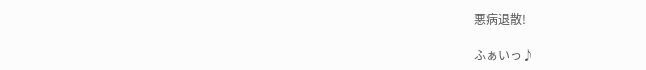悪病退散!

ふぁいっ♪